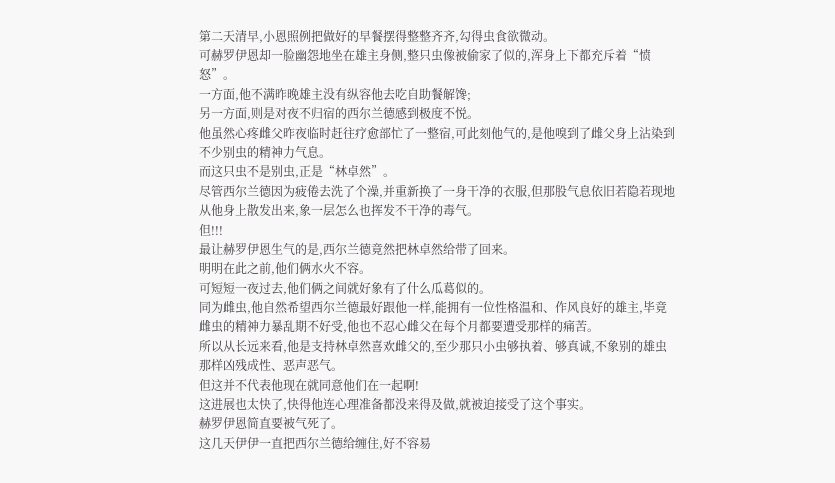第二天清早,小恩照例把做好的早餐摆得整整齐齐,勾得虫食欲微动。
可赫罗伊恩却一脸幽怨地坐在雄主身侧,整只虫像被偷家了似的,浑身上下都充斥着“愤怒”。
一方面,他不满昨晚雄主没有纵容他去吃自助餐解馋;
另一方面,则是对夜不归宿的西尔兰德感到极度不悦。
他虽然心疼雌父昨夜临时赶往疗愈部忙了一整宿,可此刻他气的,是他嗅到了雌父身上沾染到不少别虫的精神力气息。
而这只虫不是别虫,正是“林卓然”。
尽管西尔兰德因为疲倦去洗了个澡,并重新换了一身干净的衣服,但那股气息依旧若隐若现地从他身上散发出来,象一层怎么也挥发不干净的毒气。
但!!!
最让赫罗伊恩生气的是,西尔兰德竟然把林卓然给带了回来。
明明在此之前,他们俩水火不容。
可短短一夜过去,他们俩之间就好象有了什么瓜葛似的。
同为雌虫,他自然希望西尔兰德最好跟他一样,能拥有一位性格温和、作风良好的雄主,毕竟雌虫的精神力暴乱期不好受,他也不忍心雌父在每个月都要遭受那样的痛苦。
所以从长远来看,他是支持林卓然喜欢雌父的,至少那只小虫够执着、够真诚,不象别的雄虫那样凶残成性、恶声恶气。
但这并不代表他现在就同意他们在一起啊!
这进展也太快了,快得他连心理准备都没来得及做,就被迫接受了这个事实。
赫罗伊恩简直要被气死了。
这几天伊伊一直把西尔兰德给缠住,好不容易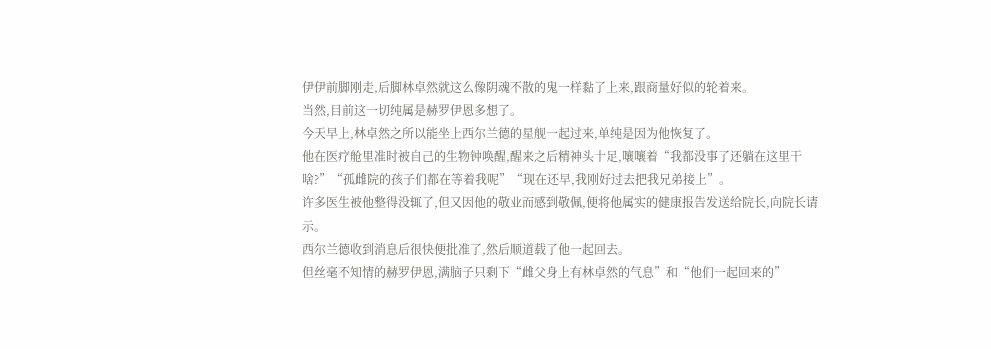伊伊前脚刚走,后脚林卓然就这么像阴魂不散的鬼一样黏了上来,跟商量好似的轮着来。
当然,目前这一切纯属是赫罗伊恩多想了。
今天早上,林卓然之所以能坐上西尔兰德的星舰一起过来,单纯是因为他恢复了。
他在医疗舱里准时被自己的生物钟唤醒,醒来之后精神头十足,嚷嚷着“我都没事了还躺在这里干啥?”“孤雌院的孩子们都在等着我呢”“现在还早,我刚好过去把我兄弟接上”。
许多医生被他整得没辄了,但又因他的敬业而感到敬佩,便将他属实的健康报告发送给院长,向院长请示。
西尔兰德收到消息后很快便批准了,然后顺道载了他一起回去。
但丝毫不知情的赫罗伊恩,满脑子只剩下“雌父身上有林卓然的气息”和“他们一起回来的”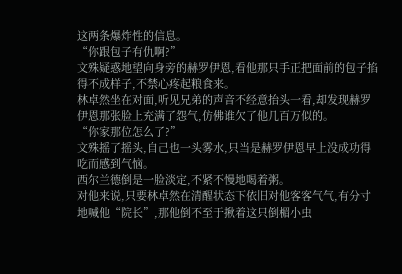这两条爆炸性的信息。
“你跟包子有仇啊?”
文殊疑惑地望向身旁的赫罗伊恩,看他那只手正把面前的包子掐得不成样子,不禁心疼起粮食来。
林卓然坐在对面,听见兄弟的声音不经意抬头一看,却发现赫罗伊恩那张脸上充满了怨气,仿佛谁欠了他几百万似的。
“你家那位怎么了?”
文殊摇了摇头,自己也一头雾水,只当是赫罗伊恩早上没成功得吃而感到气恼。
西尔兰德倒是一脸淡定,不紧不慢地喝着粥。
对他来说,只要林卓然在清醒状态下依旧对他客客气气,有分寸地喊他“院长”,那他倒不至于揪着这只倒楣小虫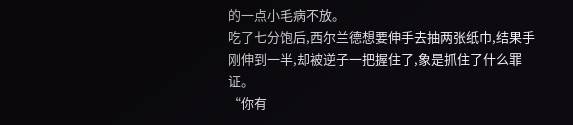的一点小毛病不放。
吃了七分饱后,西尔兰德想要伸手去抽两张纸巾,结果手刚伸到一半,却被逆子一把握住了,象是抓住了什么罪证。
“你有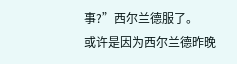事?”西尔兰德服了。
或许是因为西尔兰德昨晚